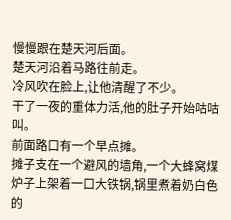慢慢跟在楚天河后面。
楚天河沿着马路往前走。
冷风吹在脸上,让他清醒了不少。
干了一夜的重体力活,他的肚子开始咕咕叫。
前面路口有一个早点摊。
摊子支在一个避风的墙角,一个大蜂窝煤炉子上架着一口大铁锅,锅里煮着奶白色的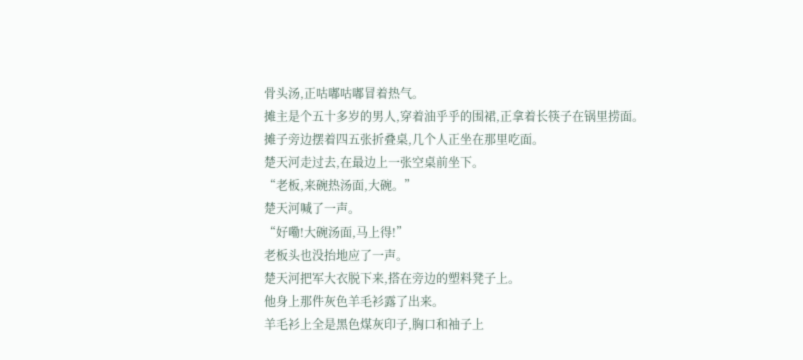骨头汤,正咕嘟咕嘟冒着热气。
摊主是个五十多岁的男人,穿着油乎乎的围裙,正拿着长筷子在锅里捞面。
摊子旁边摆着四五张折叠桌,几个人正坐在那里吃面。
楚天河走过去,在最边上一张空桌前坐下。
“老板,来碗热汤面,大碗。”
楚天河喊了一声。
“好嘞!大碗汤面,马上得!”
老板头也没抬地应了一声。
楚天河把军大衣脱下来,搭在旁边的塑料凳子上。
他身上那件灰色羊毛衫露了出来。
羊毛衫上全是黑色煤灰印子,胸口和袖子上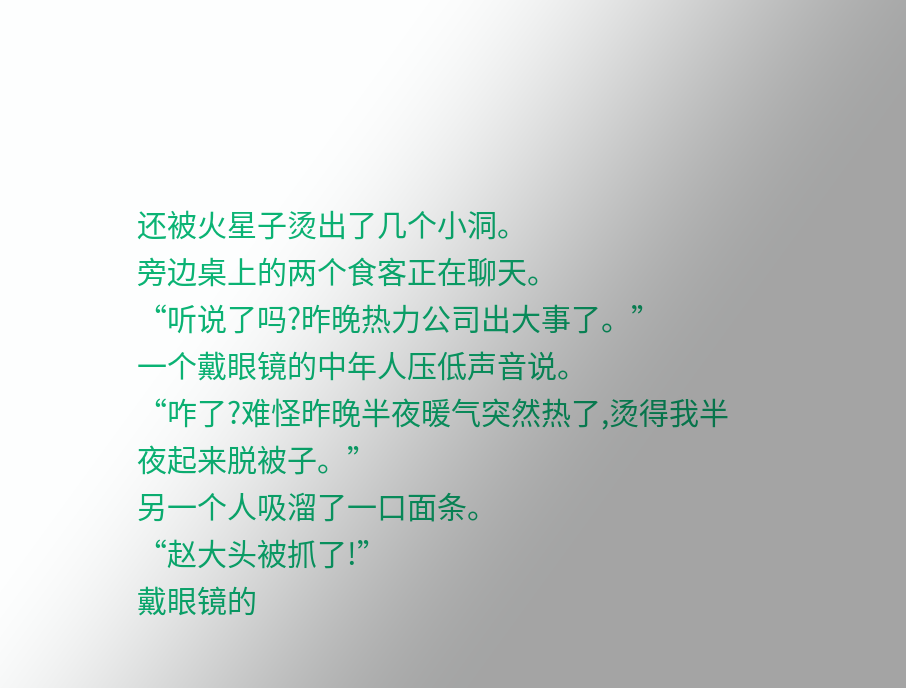还被火星子烫出了几个小洞。
旁边桌上的两个食客正在聊天。
“听说了吗?昨晚热力公司出大事了。”
一个戴眼镜的中年人压低声音说。
“咋了?难怪昨晚半夜暖气突然热了,烫得我半夜起来脱被子。”
另一个人吸溜了一口面条。
“赵大头被抓了!”
戴眼镜的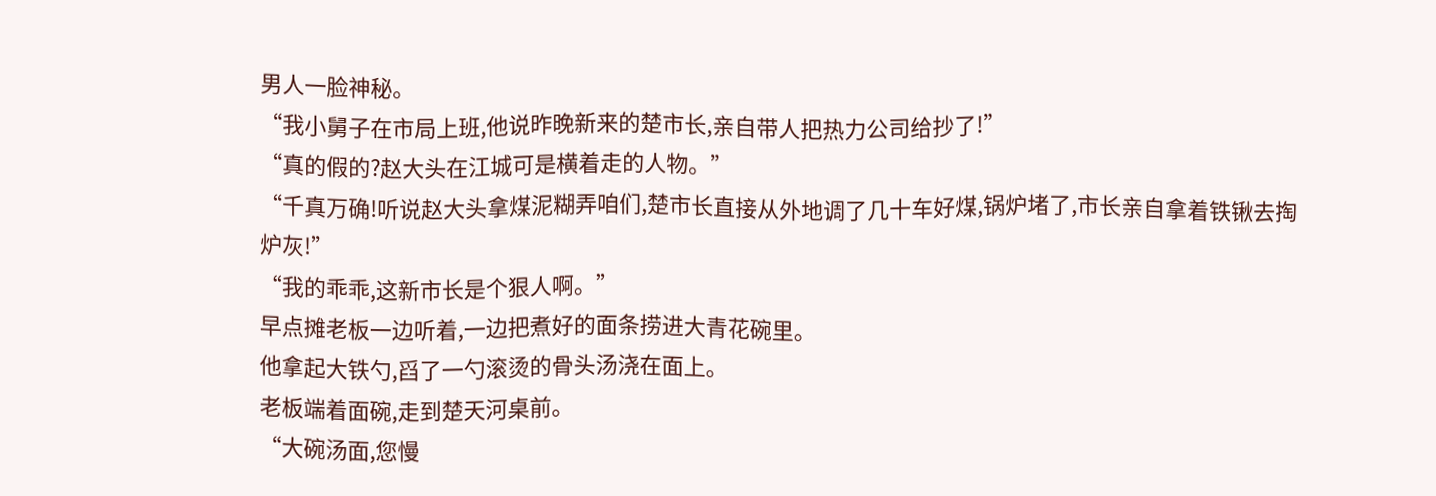男人一脸神秘。
“我小舅子在市局上班,他说昨晚新来的楚市长,亲自带人把热力公司给抄了!”
“真的假的?赵大头在江城可是横着走的人物。”
“千真万确!听说赵大头拿煤泥糊弄咱们,楚市长直接从外地调了几十车好煤,锅炉堵了,市长亲自拿着铁锹去掏炉灰!”
“我的乖乖,这新市长是个狠人啊。”
早点摊老板一边听着,一边把煮好的面条捞进大青花碗里。
他拿起大铁勺,舀了一勺滚烫的骨头汤浇在面上。
老板端着面碗,走到楚天河桌前。
“大碗汤面,您慢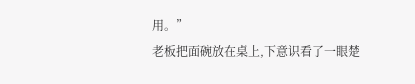用。”
老板把面碗放在桌上,下意识看了一眼楚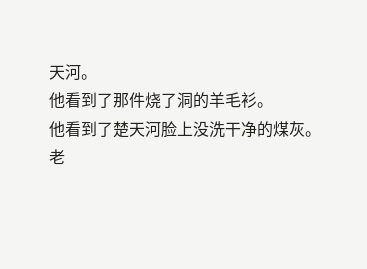天河。
他看到了那件烧了洞的羊毛衫。
他看到了楚天河脸上没洗干净的煤灰。
老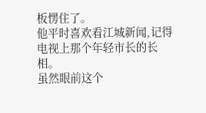板愣住了。
他平时喜欢看江城新闻,记得电视上那个年轻市长的长相。
虽然眼前这个